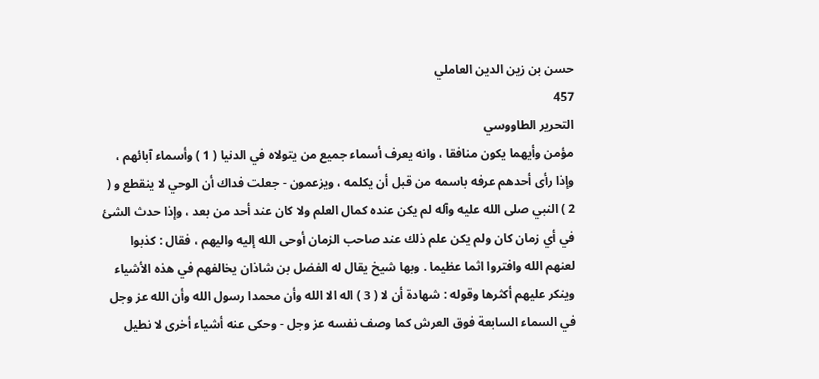حسن بن زين الدين العاملي
457
التحرير الطاووسي
مؤمن وأيهما يكون منافقا ، وانه يعرف أسماء جميع من يتولاه في الدنيا ( 1 ) وأسماء آبائهم ، وإذا رأى أحدهم عرفه باسمه من قبل أن يكلمه ، ويزعمون - جعلت فداك أن الوحي لا ينقطع و ( 2 ) النبي صلى الله عليه وآله لم يكن عنده كمال العلم ولا كان عند أحد من بعد ، وإذا حدث الشئ في أي زمان كان ولم يكن علم ذلك عند صاحب الزمان أوحى الله إليه واليهم ، فقال : كذبوا لعنهم الله وافتروا اثما عظيما . وبها شيخ يقال له الفضل بن شاذان يخالفهم في هذه الأشياء وينكر عليهم أكثرها وقوله : شهادة أن لا ( 3 ) اله الا الله وأن محمدا رسول الله وأن الله عز وجل في السماء السابعة فوق العرش كما وصف نفسه عز وجل - وحكى عنه أشياء أخرى لا نطيل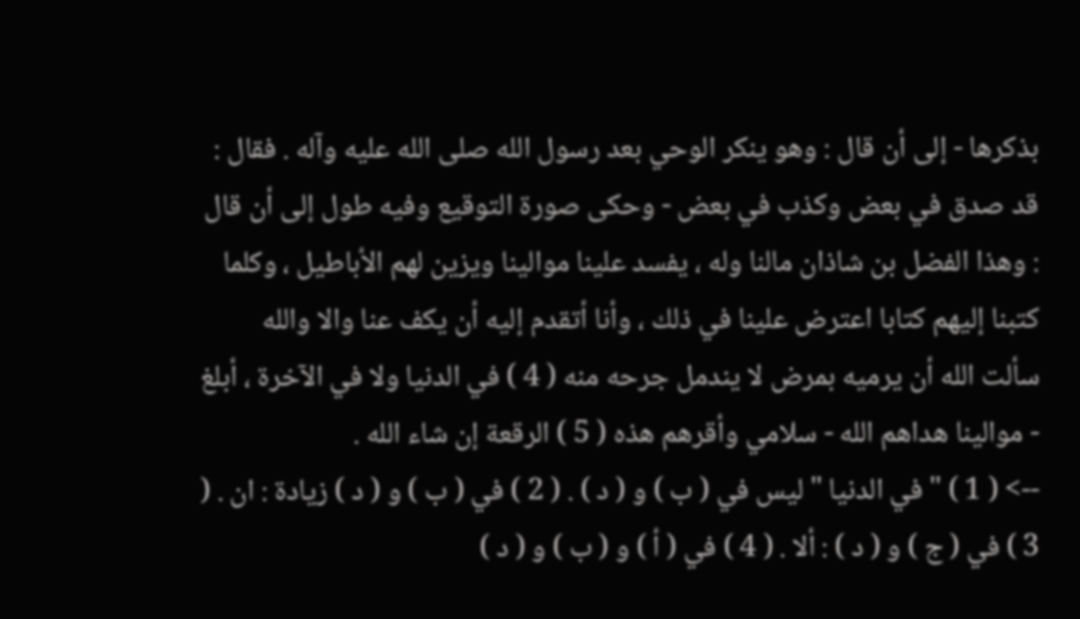بذكرها - إلى أن قال : وهو ينكر الوحي بعد رسول الله صلى الله عليه وآله . فقال : قد صدق في بعض وكذب في بعض - وحكى صورة التوقيع وفيه طول إلى أن قال : وهذا الفضل بن شاذان مالنا وله ، يفسد علينا موالينا ويزين لهم الأباطيل ، وكلما كتبنا إليهم كتابا اعترض علينا في ذلك ، وأنا أتقدم إليه أن يكف عنا والا والله سألت الله أن يرميه بمرض لا يندمل جرحه منه ( 4 ) في الدنيا ولا في الآخرة ، أبلغ - موالينا هداهم الله - سلامي وأقرهم هذه ( 5 ) الرقعة إن شاء الله .
--> ( 1 ) " في الدنيا " ليس في ( ب ) و ( د ) . ( 2 ) في ( ب ) و ( د ) زيادة : ان . ( 3 ) في ( ج ) و ( د ) : ألا . ( 4 ) في ( أ ) و ( ب ) و ( د )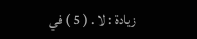زيادة : لا . ( 5 ) في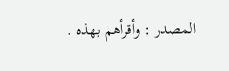المصدر : وأقرأهم بهذه .